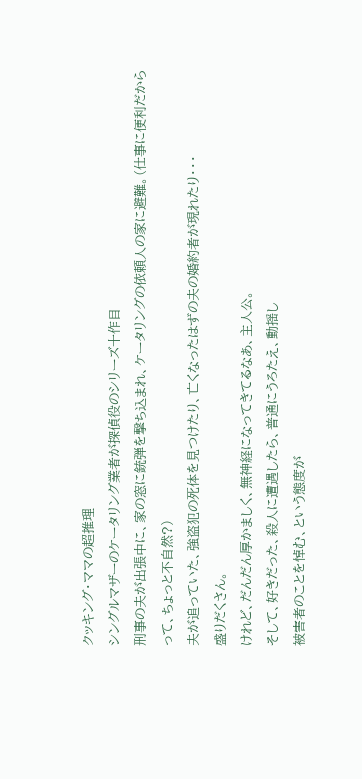クッキング・ママの超推理
シングルマザーのケータリング業者が探偵役のシリーズ十作目
刑事の夫が出張中に、家の窓に銃弾を撃ち込まれ、ケータリングの依頼人の家に避難。(仕事に便利だからって、ちょっと不自然?)
夫が追っていた、強盗犯の死体を見つけたり、亡くなったはずの夫の婚約者が現れたり・・・
盛りだくさん。
けれど、だんだん厚かましく、無神経になってきてるなあ、主人公。
そして、好きだった、殺人に遭遇したら、普通にうろたえ、動揺し
被害者のことを悼む、という態度が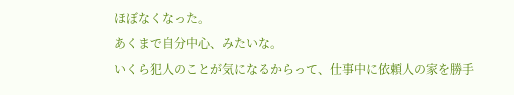ほぼなくなった。
あくまで自分中心、みたいな。
いくら犯人のことが気になるからって、仕事中に依頼人の家を勝手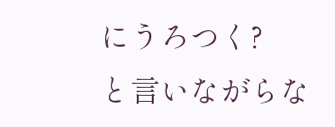にうろつく?
と言いながらな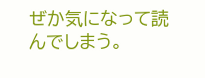ぜか気になって読んでしまう。